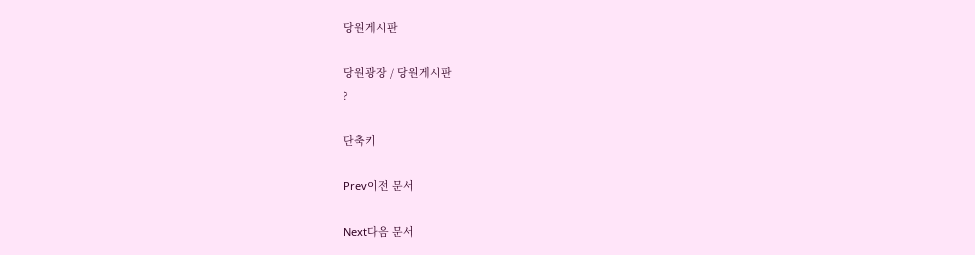당원게시판

당원광장 / 당원게시판
?

단축키

Prev이전 문서

Next다음 문서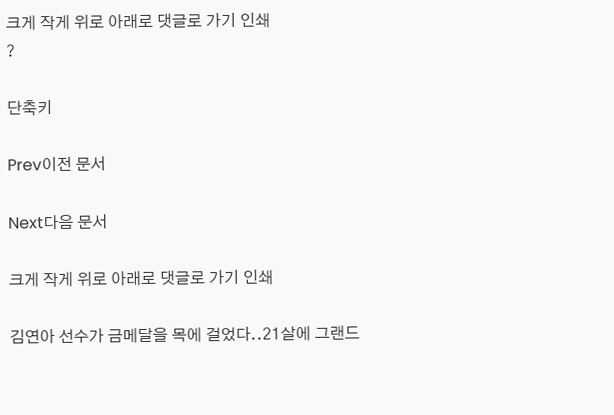크게 작게 위로 아래로 댓글로 가기 인쇄
?

단축키

Prev이전 문서

Next다음 문서

크게 작게 위로 아래로 댓글로 가기 인쇄

김연아 선수가 금메달을 목에 걸었다..21살에 그랜드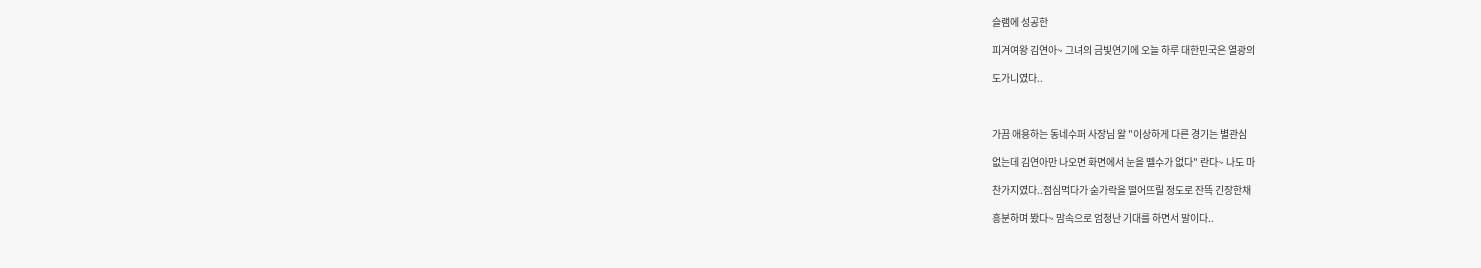슬램에 성공한

피겨여왕 김연아~ 그녀의 금빛연기에 오늘 하루 대한민국은 열광의

도가니였다..



가끔 애용하는 동네수퍼 사장님 왈 "이상하게 다른 경기는 별관심

없는데 김연아만 나오면 화면에서 눈을 뗄수가 없다" 란다~ 나도 마

찬가지였다..점심먹다가 숟가락을 떨어뜨릴 정도로 잔뜩 긴장한채

흥분하며 봤다~ 맘속으로 엄청난 기대를 하면서 말이다..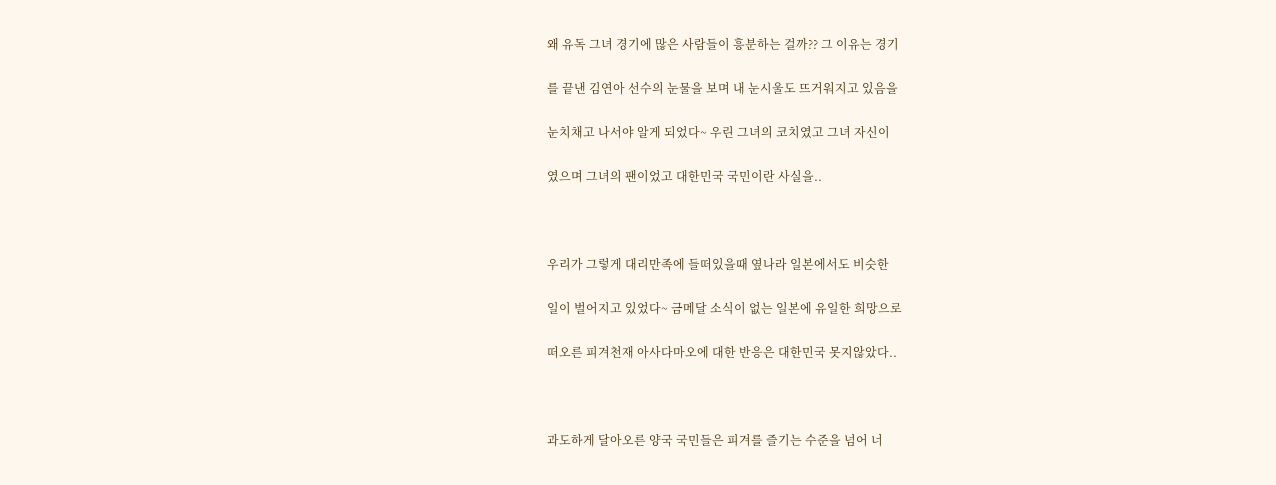왜 유독 그녀 경기에 많은 사람들이 흥분하는 걸까?? 그 이유는 경기

를 끝낸 김연아 선수의 눈물을 보며 내 눈시울도 뜨거워지고 있음을

눈치채고 나서야 알게 되었다~ 우린 그녀의 코치였고 그녀 자신이

였으며 그녀의 팬이었고 대한민국 국민이란 사실을..



우리가 그렇게 대리만족에 들떠있을때 옆나라 일본에서도 비슷한

일이 벌어지고 있었다~ 금메달 소식이 없는 일본에 유일한 희망으로

떠오른 피겨천재 아사다마오에 대한 반응은 대한민국 못지않았다..



과도하게 달아오른 양국 국민들은 피겨를 즐기는 수준을 넘어 너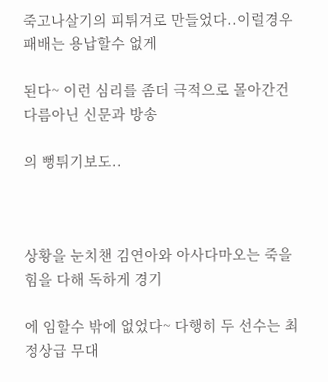죽고나살기의 피튀겨로 만들었다..이럴경우 패배는 용납할수 없게

된다~ 이런 심리를 좀더 극적으로 몰아간건 다름아닌 신문과 방송

의 뻥튀기보도..



상황을 눈치챈 김연아와 아사다마오는 죽을힘을 다해 독하게 경기

에 임할수 밖에 없었다~ 다행히 두 선수는 최정상급 무대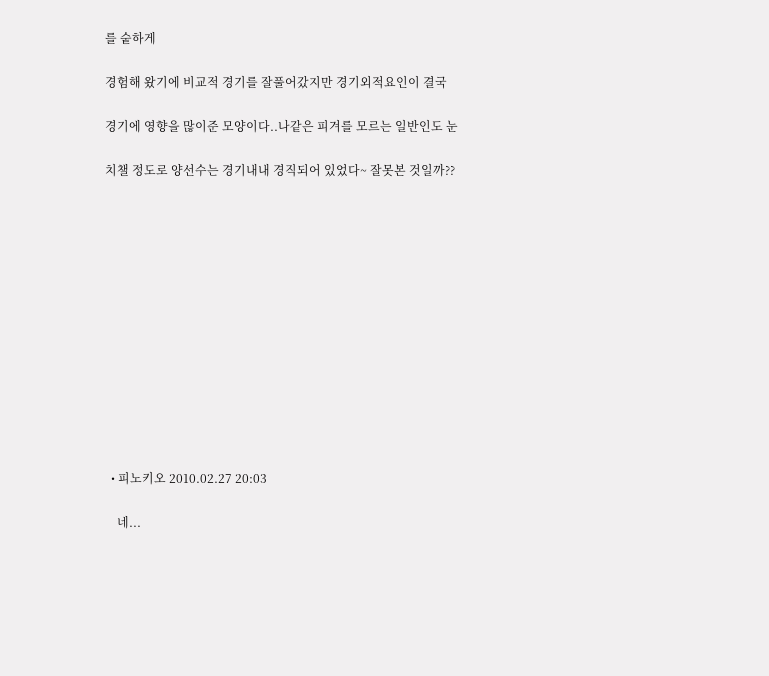를 숱하게

경험해 왔기에 비교적 경기를 잘풀어갔지만 경기외적요인이 결국

경기에 영향을 많이준 모양이다..나같은 피겨를 모르는 일반인도 눈

치챌 정도로 양선수는 경기내내 경직되어 있었다~ 잘못본 것일까??













  • 피노키오 2010.02.27 20:03

    네...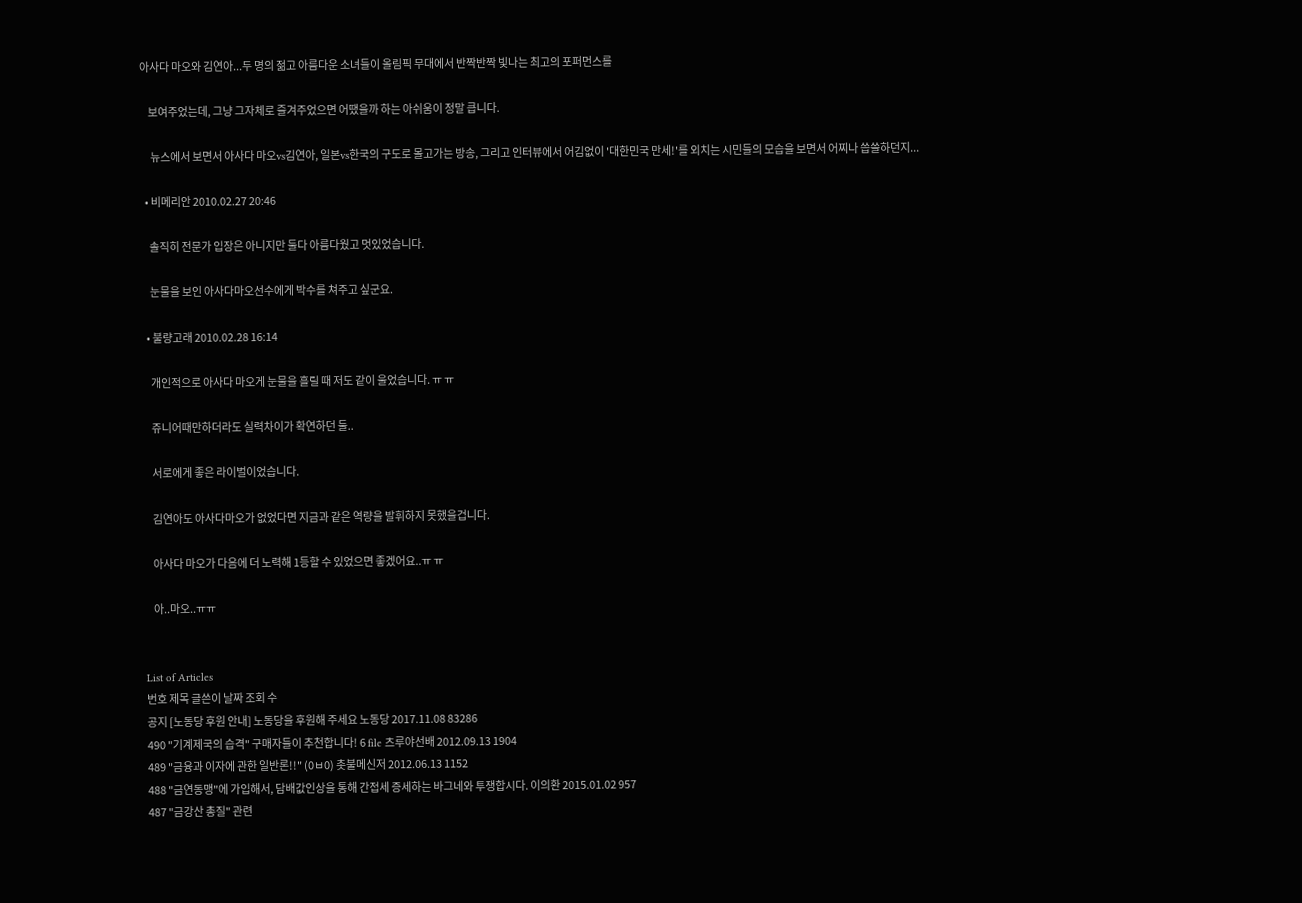아사다 마오와 김연아...두 명의 젊고 아름다운 소녀들이 올림픽 무대에서 반짝반짝 빛나는 최고의 포퍼먼스를

    보여주었는데, 그냥 그자체로 즐겨주었으면 어땠을까 하는 아쉬움이 정말 큽니다.

     뉴스에서 보면서 아사다 마오vs김연아, 일본vs한국의 구도로 몰고가는 방송, 그리고 인터뷰에서 어김없이 '대한민국 만세!'를 외치는 시민들의 모습을 보면서 어찌나 씁쓸하던지...

  • 비메리안 2010.02.27 20:46

    솔직히 전문가 입장은 아니지만 둘다 아름다웠고 멋있었습니다.

    눈물을 보인 아사다마오선수에게 박수를 쳐주고 싶군요.

  • 불량고래 2010.02.28 16:14

    개인적으로 아사다 마오게 눈물을 흘릴 때 저도 같이 울었습니다. ㅠ ㅠ

    쥬니어때만하더라도 실력차이가 확연하던 둘..

    서로에게 좋은 라이벌이었습니다.

    김연아도 아사다마오가 없었다면 지금과 같은 역량을 발휘하지 못했을겁니다.

    아사다 마오가 다음에 더 노력해 1등할 수 있었으면 좋겠어요..ㅠ ㅠ

    아..마오..ㅠㅠ


List of Articles
번호 제목 글쓴이 날짜 조회 수
공지 [노동당 후원 안내] 노동당을 후원해 주세요 노동당 2017.11.08 83286
490 "기계제국의 습격" 구매자들이 추천합니다! 6 file 츠루야선배 2012.09.13 1904
489 "금융과 이자에 관한 일반론!!" (0ㅂ0) 촛불메신저 2012.06.13 1152
488 "금연동맹"에 가입해서, 담배값인상을 통해 간접세 증세하는 바그네와 투쟁합시다. 이의환 2015.01.02 957
487 "금강산 총질" 관련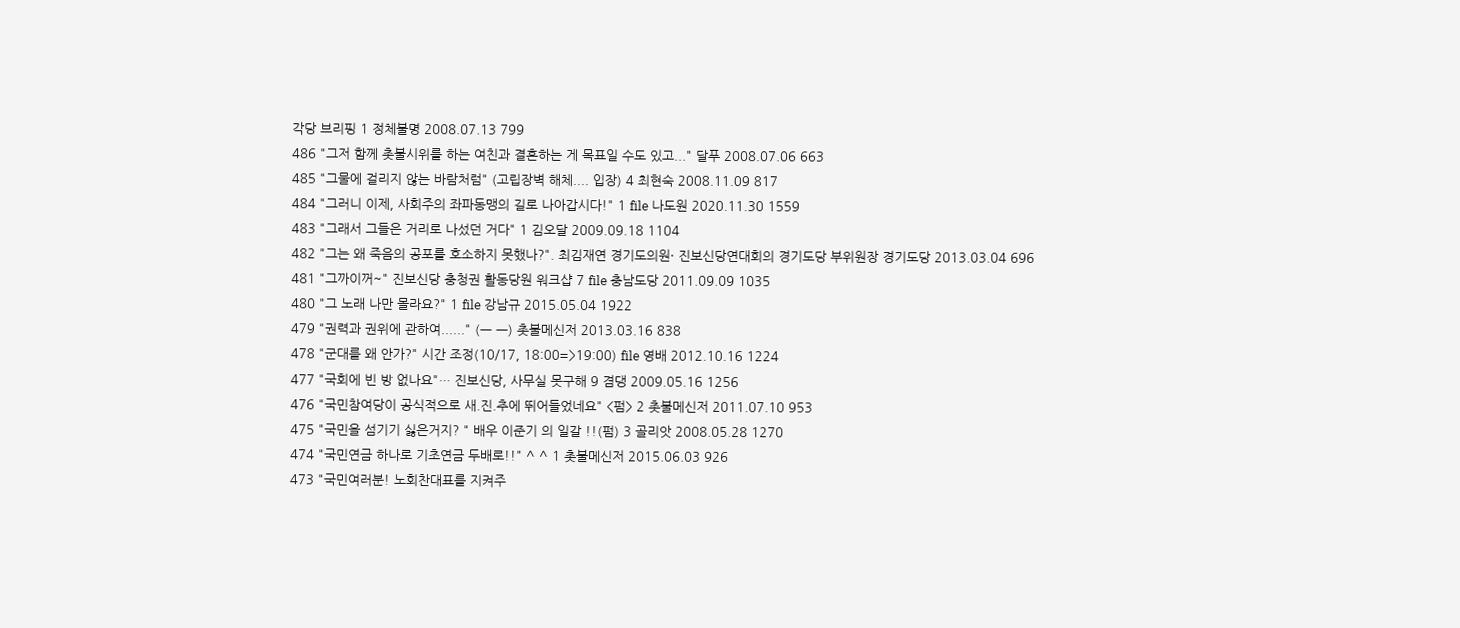각당 브리핑 1 정체불명 2008.07.13 799
486 "그저 함께 촛불시위를 하는 여친과 결혼하는 게 목표일 수도 있고..." 달푸 2008.07.06 663
485 "그물에 걸리지 않는 바람처럼" (고립장벽 해체.... 입장) 4 최현숙 2008.11.09 817
484 "그러니 이제, 사회주의 좌파동맹의 길로 나아갑시다!" 1 file 나도원 2020.11.30 1559
483 "그래서 그들은 거리로 나섰던 거다" 1 김오달 2009.09.18 1104
482 "그는 왜 죽음의 공포를 호소하지 못했나?". 최김재연 경기도의원· 진보신당연대회의 경기도당 부위원장 경기도당 2013.03.04 696
481 "그까이꺼~" 진보신당 충청권 활동당원 워크샵 7 file 충남도당 2011.09.09 1035
480 "그 노래 나만 몰라요?" 1 file 강남규 2015.05.04 1922
479 "권력과 권위에 관하여......" (ㅡ ㅡ) 촛불메신저 2013.03.16 838
478 "군대를 왜 안가?" 시간 조정(10/17, 18:00=>19:00) file 영배 2012.10.16 1224
477 "국회에 빈 방 없나요"… 진보신당, 사무실 못구해 9 겸댕 2009.05.16 1256
476 "국민참여당이 공식적으로 새.진.추에 뛰어들었네요" <펌> 2 촛불메신저 2011.07.10 953
475 "국민을 섬기기 싫은거지? " 배우 이준기 의 일갈 !!(펌) 3 골리앗 2008.05.28 1270
474 "국민연금 하나로 기초연금 두배로!!" ^ ^ 1 촛불메신저 2015.06.03 926
473 "국민여러분! 노회찬대표를 지켜주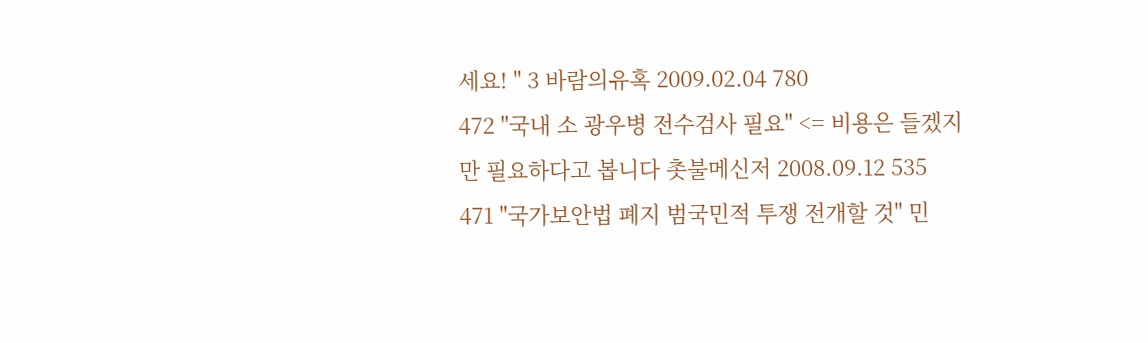세요! " 3 바람의유혹 2009.02.04 780
472 "국내 소 광우병 전수검사 필요" <= 비용은 들겠지만 필요하다고 봅니다 촛불메신저 2008.09.12 535
471 "국가보안법 폐지 범국민적 투쟁 전개할 것" 민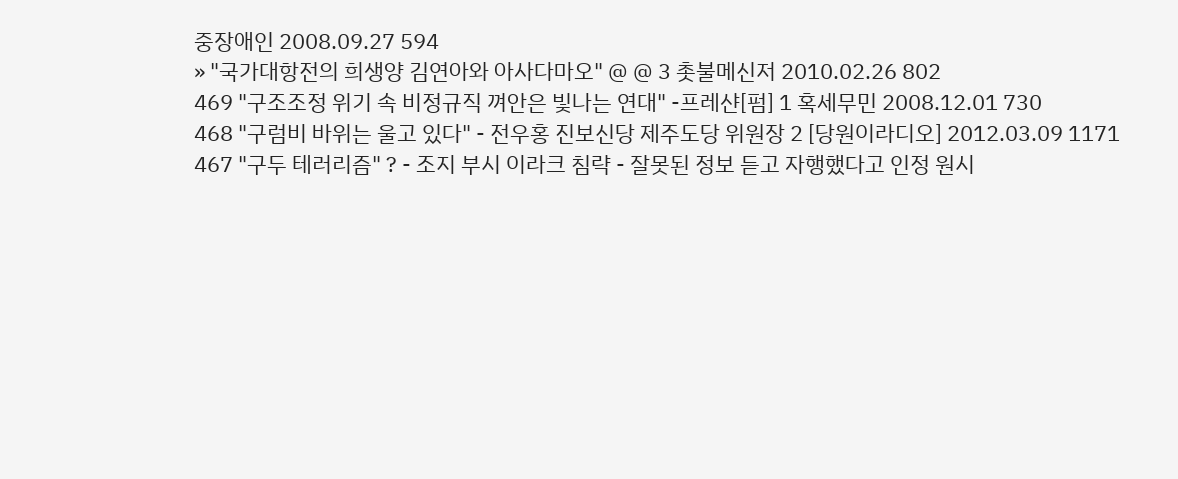중장애인 2008.09.27 594
» "국가대항전의 희생양 김연아와 아사다마오" @ @ 3 촛불메신저 2010.02.26 802
469 "구조조정 위기 속 비정규직 껴안은 빛나는 연대" -프레샨[펌] 1 혹세무민 2008.12.01 730
468 "구럼비 바위는 울고 있다" - 전우홍 진보신당 제주도당 위원장 2 [당원이라디오] 2012.03.09 1171
467 "구두 테러리즘" ? - 조지 부시 이라크 침략 - 잘못된 정보 듣고 자행했다고 인정 원시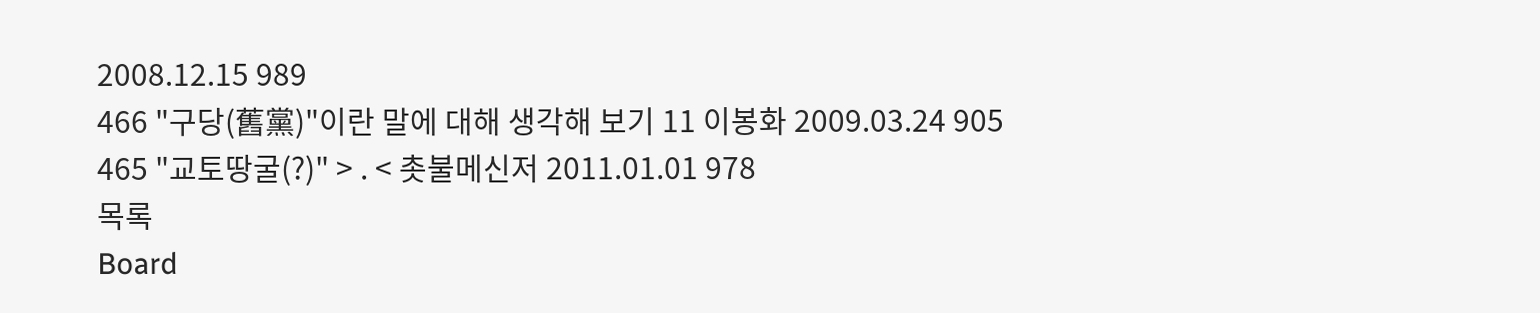2008.12.15 989
466 "구당(舊黨)"이란 말에 대해 생각해 보기 11 이봉화 2009.03.24 905
465 "교토땅굴(?)" > . < 촛불메신저 2011.01.01 978
목록
Board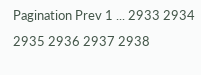Pagination Prev 1 ... 2933 2934 2935 2936 2937 2938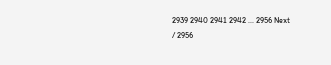2939 2940 2941 2942 ... 2956 Next
/ 2956